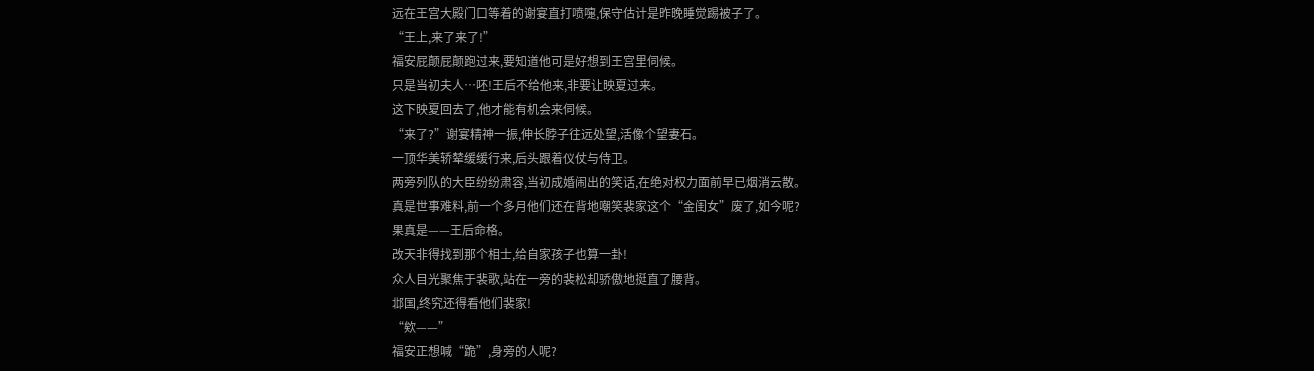远在王宫大殿门口等着的谢宴直打喷嚏,保守估计是昨晚睡觉踢被子了。
“王上,来了来了!”
福安屁颠屁颠跑过来,要知道他可是好想到王宫里伺候。
只是当初夫人…呸!王后不给他来,非要让映夏过来。
这下映夏回去了,他才能有机会来伺候。
“来了?”谢宴精神一振,伸长脖子往远处望,活像个望妻石。
一顶华美轿辇缓缓行来,后头跟着仪仗与侍卫。
两旁列队的大臣纷纷肃容,当初成婚闹出的笑话,在绝对权力面前早已烟消云散。
真是世事难料,前一个多月他们还在背地嘲笑裴家这个“金闺女”废了,如今呢?
果真是——王后命格。
改天非得找到那个相士,给自家孩子也算一卦!
众人目光聚焦于裴歌,站在一旁的裴松却骄傲地挺直了腰背。
邶国,终究还得看他们裴家!
“欸——”
福安正想喊“跪”,身旁的人呢?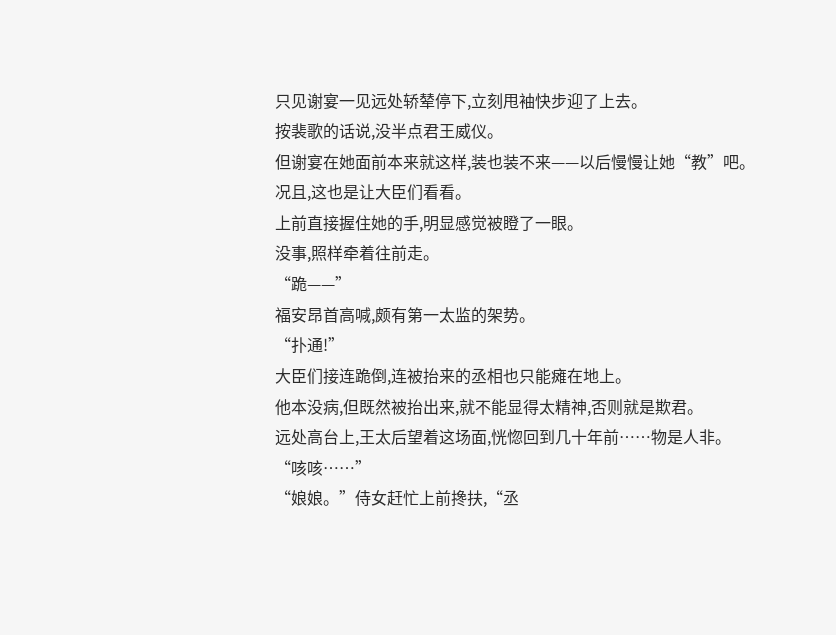只见谢宴一见远处轿辇停下,立刻甩袖快步迎了上去。
按裴歌的话说,没半点君王威仪。
但谢宴在她面前本来就这样,装也装不来——以后慢慢让她“教”吧。
况且,这也是让大臣们看看。
上前直接握住她的手,明显感觉被瞪了一眼。
没事,照样牵着往前走。
“跪——”
福安昂首高喊,颇有第一太监的架势。
“扑通!”
大臣们接连跪倒,连被抬来的丞相也只能瘫在地上。
他本没病,但既然被抬出来,就不能显得太精神,否则就是欺君。
远处高台上,王太后望着这场面,恍惚回到几十年前……物是人非。
“咳咳……”
“娘娘。”侍女赶忙上前搀扶,“丞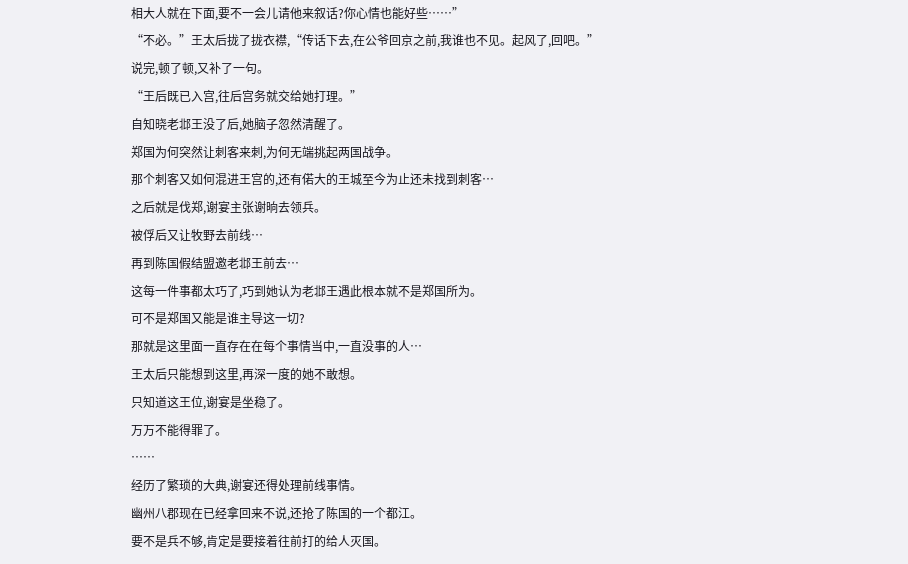相大人就在下面,要不一会儿请他来叙话?你心情也能好些……”
“不必。”王太后拢了拢衣襟,“传话下去,在公爷回京之前,我谁也不见。起风了,回吧。”
说完,顿了顿,又补了一句。
“王后既已入宫,往后宫务就交给她打理。”
自知晓老邶王没了后,她脑子忽然清醒了。
郑国为何突然让刺客来刺,为何无端挑起两国战争。
那个刺客又如何混进王宫的,还有偌大的王城至今为止还未找到刺客…
之后就是伐郑,谢宴主张谢晌去领兵。
被俘后又让牧野去前线…
再到陈国假结盟邀老邶王前去…
这每一件事都太巧了,巧到她认为老邶王遇此根本就不是郑国所为。
可不是郑国又能是谁主导这一切?
那就是这里面一直存在在每个事情当中,一直没事的人…
王太后只能想到这里,再深一度的她不敢想。
只知道这王位,谢宴是坐稳了。
万万不能得罪了。
……
经历了繁琐的大典,谢宴还得处理前线事情。
幽州八郡现在已经拿回来不说,还抢了陈国的一个都江。
要不是兵不够,肯定是要接着往前打的给人灭国。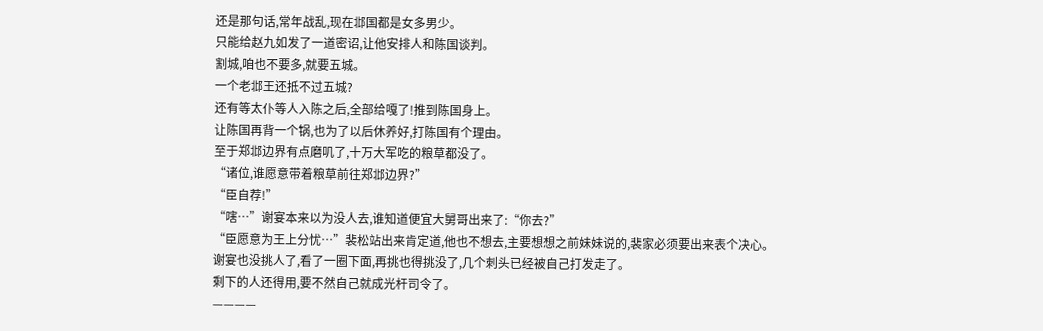还是那句话,常年战乱,现在邶国都是女多男少。
只能给赵九如发了一道密诏,让他安排人和陈国谈判。
割城,咱也不要多,就要五城。
一个老邶王还抵不过五城?
还有等太仆等人入陈之后,全部给嘎了!推到陈国身上。
让陈国再背一个锅,也为了以后休养好,打陈国有个理由。
至于郑邶边界有点磨叽了,十万大军吃的粮草都没了。
“诸位,谁愿意带着粮草前往郑邶边界?”
“臣自荐!”
“嗐…”谢宴本来以为没人去,谁知道便宜大舅哥出来了:“你去?”
“臣愿意为王上分忧…”裴松站出来肯定道,他也不想去,主要想想之前妹妹说的,裴家必须要出来表个决心。
谢宴也没挑人了,看了一圈下面,再挑也得挑没了,几个刺头已经被自己打发走了。
剩下的人还得用,要不然自己就成光杆司令了。
————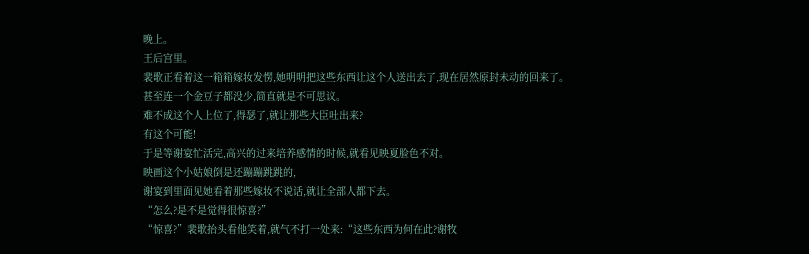晚上。
王后宫里。
裴歌正看着这一箱箱嫁妆发愣,她明明把这些东西让这个人送出去了,现在居然原封未动的回来了。
甚至连一个金豆子都没少,简直就是不可思议。
难不成这个人上位了,得瑟了,就让那些大臣吐出来?
有这个可能!
于是等谢宴忙活完,高兴的过来培养感情的时候,就看见映夏脸色不对。
映画这个小姑娘倒是还蹦蹦跳跳的,
谢宴到里面见她看着那些嫁妆不说话,就让全部人都下去。
“怎么?是不是觉得很惊喜?”
“惊喜?”裴歌抬头看他笑着,就气不打一处来:“这些东西为何在此?谢牧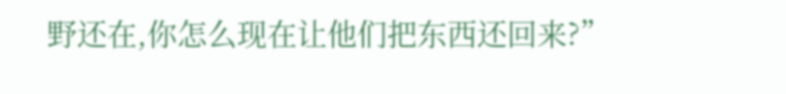野还在,你怎么现在让他们把东西还回来?”